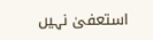استعفیٰ نہیں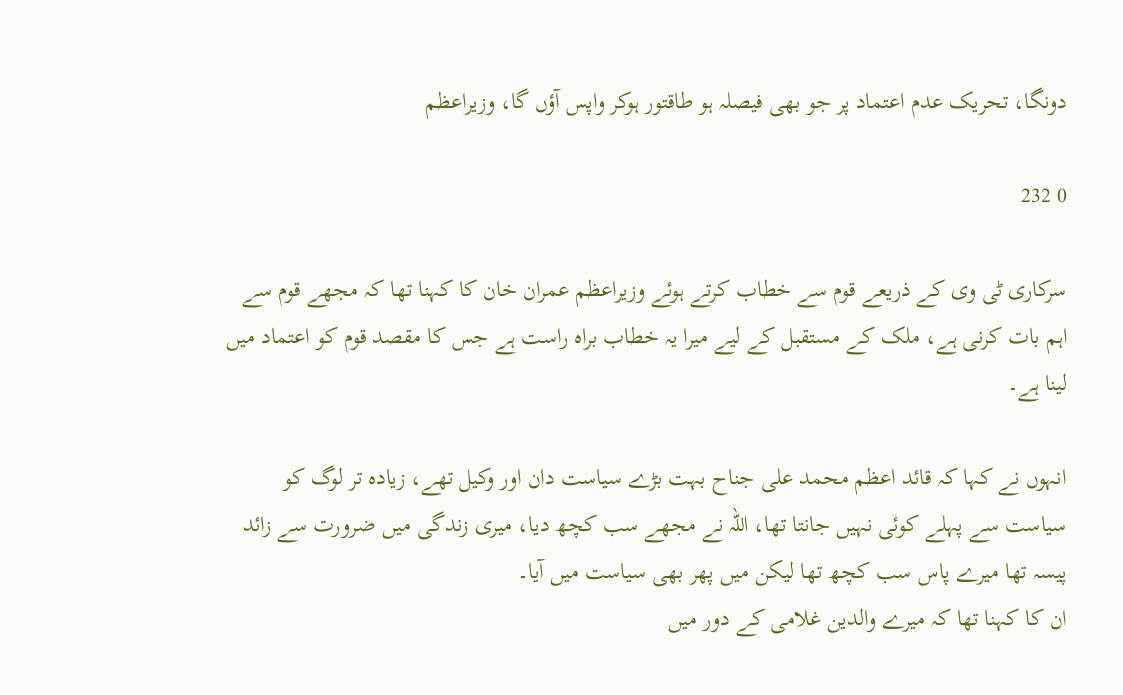دونگا، تحریک عدم اعتماد پر جو بھی فیصلہ ہو طاقتور ہوکر واپس آؤں گا، وزیراعظم

0 232

سرکاری ٹی وی کے ذریعے قوم سے خطاب کرتے ہوئے وزیراعظم عمران خان کا کہنا تھا کہ مجھے قوم سے اہم بات کرنی ہے، ملک کے مستقبل کے لیے میرا یہ خطاب براہ راست ہے جس کا مقصد قوم کو اعتماد میں لینا ہے۔

انہوں نے کہا کہ قائد اعظم محمد علی جناح بہت بڑے سیاست دان اور وکیل تھے، زیادہ تر لوگ کو سیاست سے پہلے کوئی نہیں جانتا تھا، اللہ نے مجھے سب کچھ دیا، میری زندگی میں ضرورت سے زائد پیسہ تھا میرے پاس سب کچھ تھا لیکن میں پھر بھی سیاست میں آیا۔
ان کا کہنا تھا کہ میرے والدین غلامی کے دور میں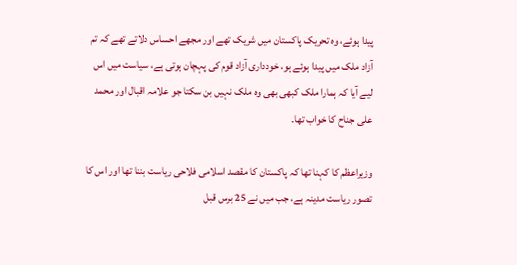پیدا ہوئے، وہ تحریک پاکستان میں شریک تھے اور مجھے احساس دلاتے تھے کہ تم آزاد ملک میں پیدا ہوئے ہو، خودداری آزاد قوم کی پہچان ہوتی ہے، سیاست میں اس لیے آیا کہ ہمارا ملک کبھی بھی وہ ملک نہیں بن سکتا جو علامہ اقبال اور محمد علی جناح کا خواب تھا۔

وزیراعظم کا کہنا تھا کہ پاکستان کا مقصد اسلامی فلاحی ریاست بننا تھا اور اس کا تصور ریاست مدینہ ہے، جب میں نے 25 برس قبل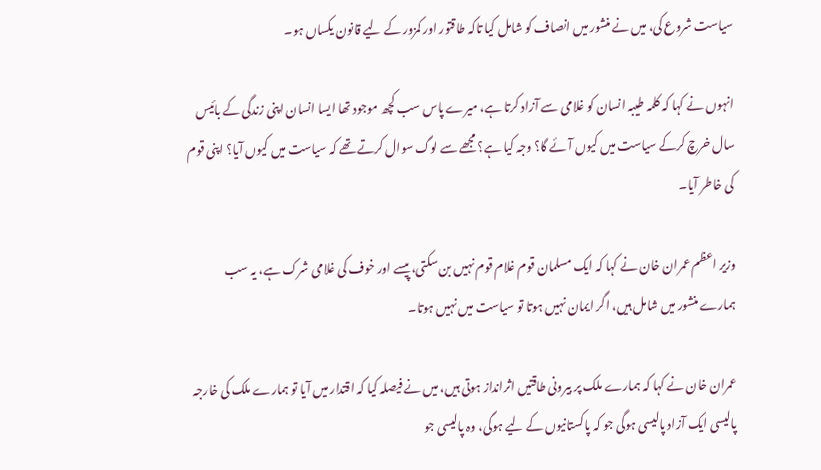سیاست شروع کی، میں نے منشور میں انصاف کو شامل کیا تاکہ طاقتور اور کمزور کے لیے قانون یکساں ہو۔

انہوں نے کہا کہ کلمہ طیبہ انسان کو غلامی سے آزاد کرتا ہے، میرے پاس سب کچھ موجود تھا ایسا انسان اپنی زندگی کے بائیس سال خرچ کرکے سیاست میں کیوں آئے گا؟ وجہ کیا ہے؟ مجھے سے لوگ سوال کرتے تھے کہ سیاست میں کیوں آیا؟ اپنی قوم کی خاطر آیا۔

وزیر اعظم عمران خان نے کہا کہ ایک مسلمان قوم غلام قوم نہیں بن سکتی، پیسے اور خوف کی غلامی شرک ہے، یہ سب ہمارے منشور میں شامل ہیں، اگر ایمان نہیں ہوتا تو سیاست میں نہیں ہوتا۔

عمران خان نے کہا کہ ہمارے ملک پر بیرونی طاقتیں اثرانداز ہوتی ہیں، میں نے فیصلہ کیا کہ اقتدار میں آیا تو ہمارے ملک کی خارجہ پالیسی ایک آزاد پالیسی ہوگی جو کہ پاکستانیوں کے لیے ہوگی، وہ پالیسی جو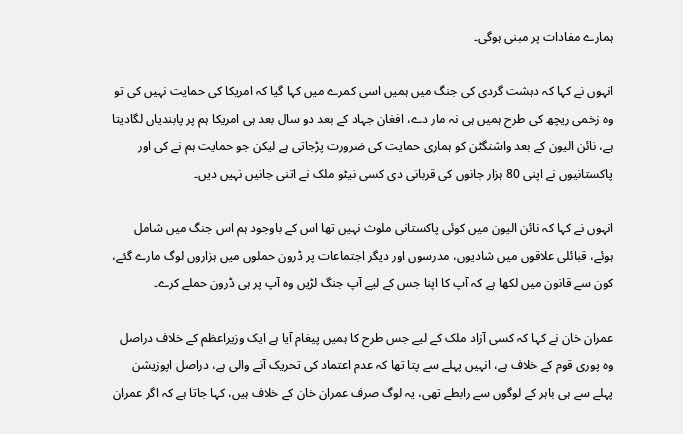ہمارے مفادات پر مبنی ہوگی۔

انہوں نے کہا کہ دہشت گردی کی جنگ میں ہمیں اسی کمرے میں کہا گیا کہ امریکا کی حمایت نہیں کی تو وہ زخمی ریچھ کی طرح ہمیں ہی نہ مار دے، افغان جہاد کے بعد دو سال بعد ہی امریکا ہم پر پابندیاں لگادیتا ہے، نائن الیون کے بعد واشنگٹن کو ہماری حمایت کی ضرورت پڑجاتی ہے لیکن جو حمایت ہم نے کی اور پاکستانیوں نے اپنی 80 ہزار جانوں کی قربانی دی کسی نیٹو ملک نے اتنی جانیں نہیں دیں۔

انہوں نے کہا کہ نائن الیون میں کوئی پاکستانی ملوث نہیں تھا اس کے باوجود ہم اس جنگ میں شامل ہوئے، قبائلی علاقوں میں شادیوں، مدرسوں اور دیگر اجتماعات پر ڈرون حملوں میں ہزاروں لوگ مارے گئے، کون سے قانون میں لکھا ہے کہ آپ کا اپنا جس کے لیے آپ جنگ لڑیں وہ آپ پر ہی ڈرون حملے کرے۔

عمران خان نے کہا کہ کسی آزاد ملک کے لیے جس طرح کا ہمیں پیغام آیا ہے ایک وزیراعظم کے خلاف دراصل وہ پوری قوم کے خلاف ہے، انہیں پہلے سے پتا تھا کہ عدم اعتماد کی تحریک آنے والی ہے، دراصل اپوزیشن پہلے سے ہی باہر کے لوگوں سے رابطے تھی، یہ لوگ صرف عمران خان کے خلاف ہیں، کہا جاتا ہے کہ اگر عمران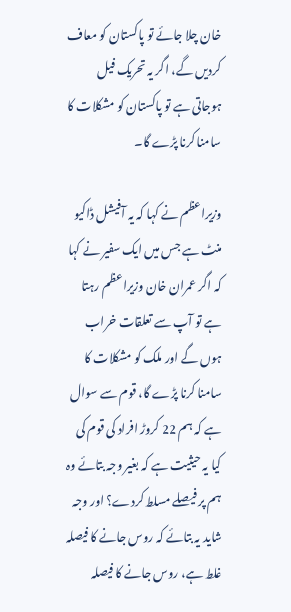خان چلا جائے تو پاکستان کو معاف کردیں گے، اگر یہ تحریک فیل ہوجاتی ہے تو پاکستان کو مشکلات کا سامنا کرنا پڑے گا۔

وزیراعظم نے کہا کہ یہ آفیشل ڈاکیو منٹ ہے جس میں ایک سفیر نے کہا کہ اگر عمران خان وزیراعظم رہتا ہے تو آپ سے تعلقات خراب ہوں گے اور ملک کو مشکلات کا سامنا کرنا پڑے گا، قوم سے سوال ہے کہ ہم 22 کروڑ افراد کی قوم کی کیا یہ حیثیت ہے کہ بغیر وجہ بتائے وہ ہم پر فیصلے مسلط کردے؟ اور وجہ شاید یہ بتائے کہ روس جانے کا فیصلہ غلط ہے، روس جانے کا فیصلہ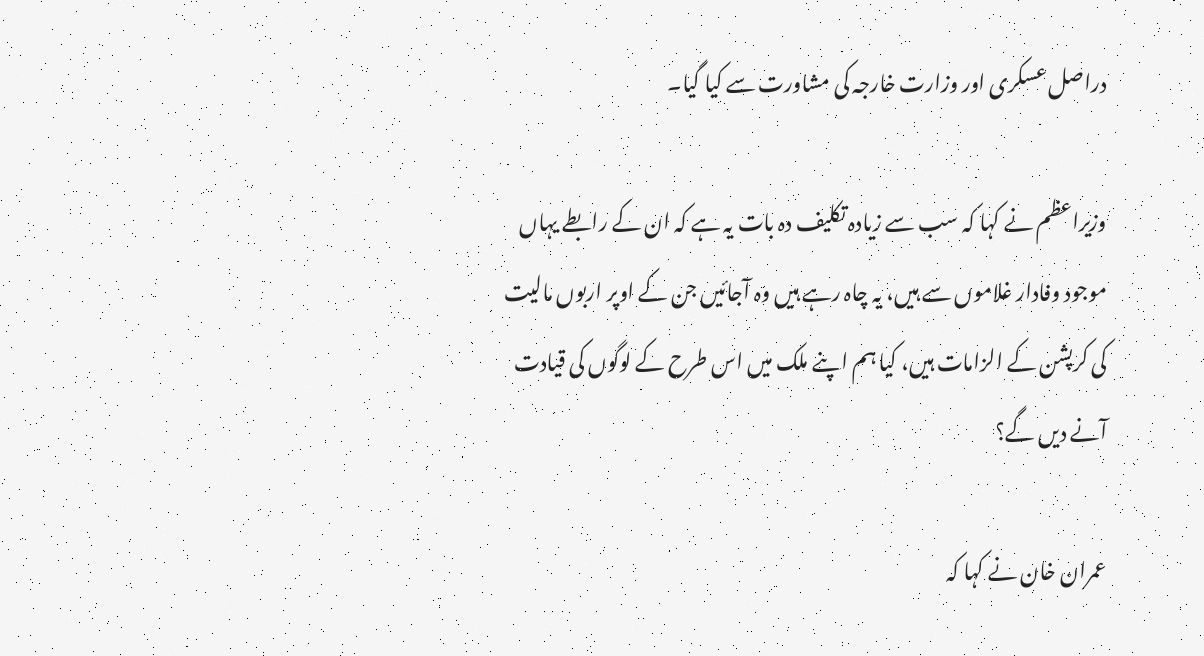دراصل عسکری اور وزارت خارجہ کی مشاورت سے کیا گیا۔

وزیراعظم نے کہا کہ سب سے زیادہ تکلیف دہ بات یہ ہے کہ ان کے رابطے یہاں موجود وفادار غلاموں سے ہیں، یہ چاہ رہے ہیں وہ آجائیں جن کے اوپر اربوں مالیت کی کرپشن کے الزامات ہیں، کیا ہم اپنے ملک میں اس طرح کے لوگوں کی قیادت آنے دیں گے؟

عمران خان نے کہا کہ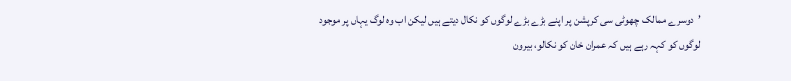’دوسرے ممالک چھوٹی سی کرپشن پر اپنے بڑے بڑے لوگوں کو نکال دیتے ہیں لیکن اب وہ لوگ یہاں پر موجود لوگوں کو کہہ رہے ہیں کہ عمران خان کو نکالو، بیرون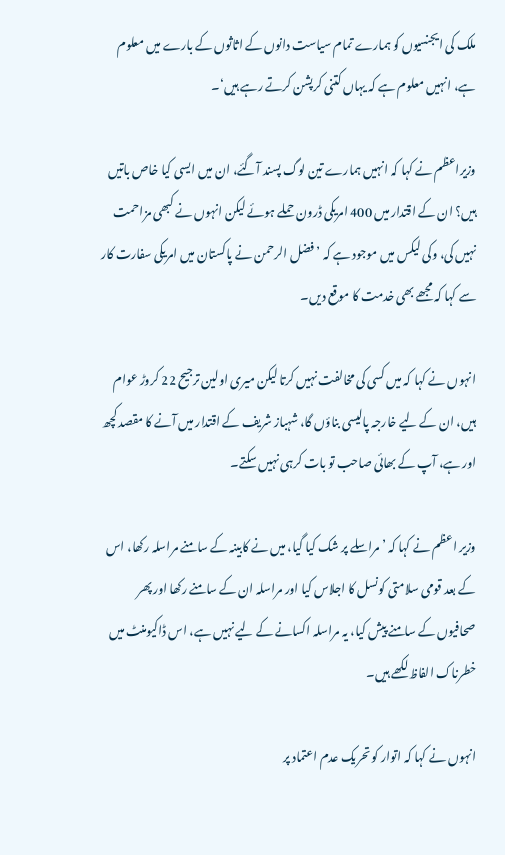ملک کی ایجنسیوں کو ہمارے تمام سیاست دانوں کے اثاثوں کے بارے میں معلوم ہے، انہیں معلوم ہے کہ یہاں کتنی کرپشن کرتے رہے ہیں‘۔

وزیراعظم نے کہا کہ انہیں ہمارے تین لوگ پسند آگئے، ان میں ایسی کیا خاص باتیں ہیں؟ ان کے اقتدار میں 400 امریکی ڈرون حملے ہوئے لیکن انہوں نے کبھی مزاحمت نہیں کی، وکی لیکس میں موجود ہے کہ ’فضل الرحمن نے پاکستان میں امریکی سفارت کار سے کہا کہ مجھے بھی خدمت کا موقع دیں۔

انہوں نے کہا کہ میں کسی کی مخالفت نہیں کرتا لیکن میری اولین ترجیح 22 کروڑ عوام ہیں، ان کے لیے خارجہ پالیسی بناؤں گا، شہباز شریف کے اقتدار میں آنے کا مقصد کچھ اور ہے، آپ کے بھائی صاحب تو بات کرہی نہیں سکتے۔

وزیر اعظم نے کہا کہ ’مراسلے پر شک کیا گیا، میں نے کابینہ کے سامنے مراسلہ رکھا، اس کے بعد قومی سلامتی کونسل کا اجلاس کیا اور مراسلہ ان کے سامنے رکھا اور پھر صحافیوں کے سامنے پیش کیا، یہ مراسلہ اکسانے کے لیے نہیں ہے، اس ڈاکیومنٹ میں خطرناک الفاظ لکھے ہیں۔

انہوں نے کہا کہ اتوار کو تحریک عدم اعتماد پر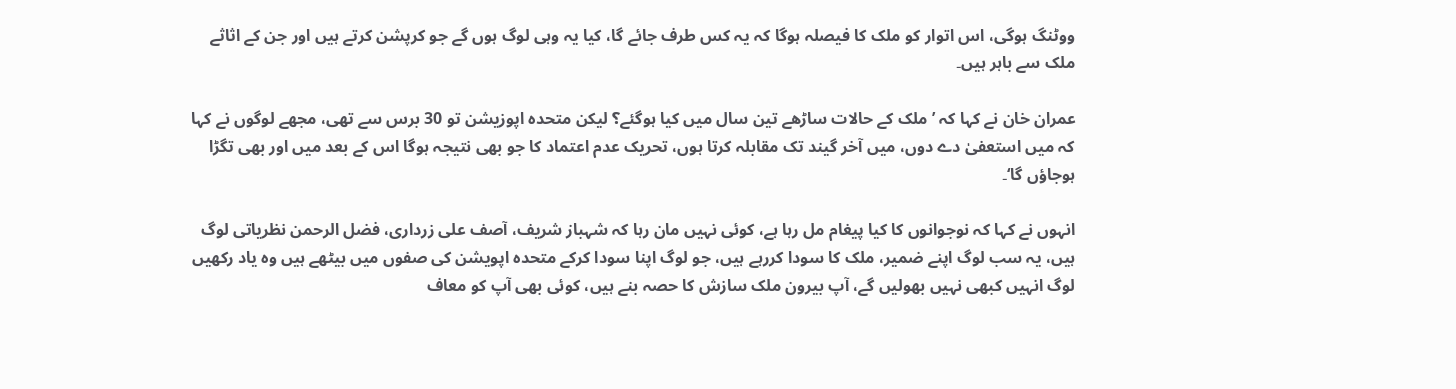ووٹنگ ہوگی، اس اتوار کو ملک کا فیصلہ ہوگا کہ یہ کس طرف جائے گا، کیا یہ وہی لوگ ہوں گے جو کرپشن کرتے ہیں اور جن کے اثاثے ملک سے باہر ہیں۔

عمران خان نے کہا کہ ’ملک کے حالات ساڑھے تین سال میں کیا ہوگئے؟ لیکن متحدہ اپوزیشن تو 30 برس سے تھی، مجھے لوگوں نے کہا کہ میں استعفیٰ دے دوں، میں آخر گیند تک مقابلہ کرتا ہوں، تحریک عدم اعتماد کا جو بھی نتیجہ ہوگا اس کے بعد میں اور بھی تگڑا ہوجاؤں گا‘۔

انہوں نے کہا کہ نوجوانوں کا کیا پیغام مل رہا ہے، کوئی نہیں مان رہا کہ شہباز شریف، آصف علی زرداری، فضل الرحمن نظریاتی لوگ ہیں، یہ سب لوگ اپنے ضمیر، ملک کا سودا کررہے ہیں، جو لوگ اپنا سودا کرکے متحدہ اپویشن کی صفوں میں بیٹھے ہیں وہ یاد رکھیں لوگ انہیں کبھی نہیں بھولیں گے، آپ بیرون ملک سازش کا حصہ بنے ہیں، کوئی بھی آپ کو معاف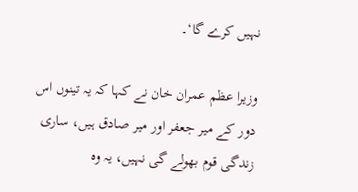نہیں کرے گا‘۔

وزیرا عظم عمران خان نے کہا کہ یہ تینوں اس دور کے میر جعفر اور میر صادق ہیں، ساری زندگی قوم بھولے گی نہیں، یہ وہ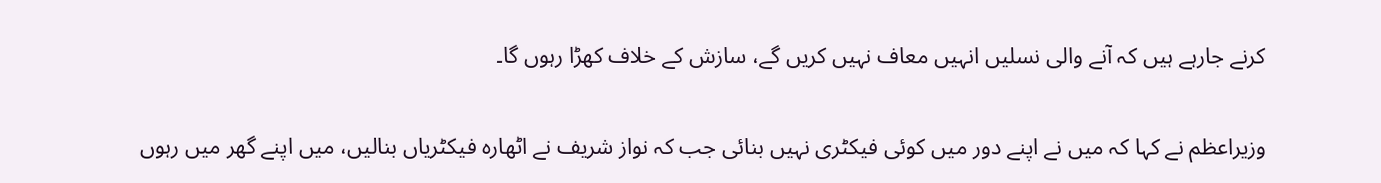کرنے جارہے ہیں کہ آنے والی نسلیں انہیں معاف نہیں کریں گے، سازش کے خلاف کھڑا رہوں گا۔

وزیراعظم نے کہا کہ میں نے اپنے دور میں کوئی فیکٹری نہیں بنائی جب کہ نواز شریف نے اٹھارہ فیکٹریاں بنالیں، میں اپنے گھر میں رہوں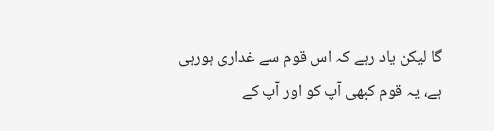گا لیکن یاد رہے کہ اس قوم سے غداری ہورہی ہے، یہ قوم کبھی آپ کو اور آپ کے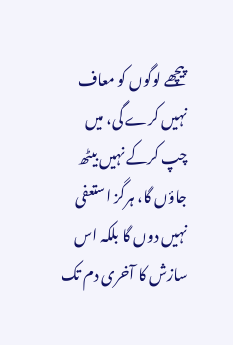پیچھے لوگوں کو معاف نہیں کرے گی، میں چپ کرکے نہیں بیٹھ جاؤں گا، ہرگز استعفی نہیں دوں گا بلکہ اس سازش کا آخری دم تک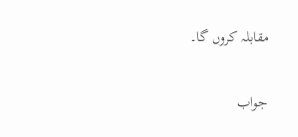مقابلہ کروں گا۔

جواب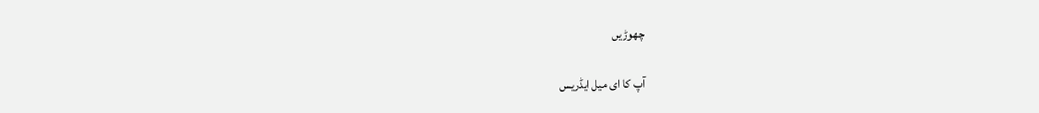چھوڑیں

آپ کا ای میل ایڈریس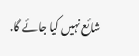شائع نہیں کیا جائے گا.